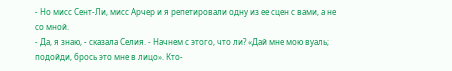- Но мисс Сент-Ли, мисс Арчер и я репетировали однy из ее сцен с вами, а не со мной.
- Да, я знаю, - сказала Селия. - Начнем с этого, что ли? «Дай мне мою вуаль; подойди, брось это мне в лицо». Кто-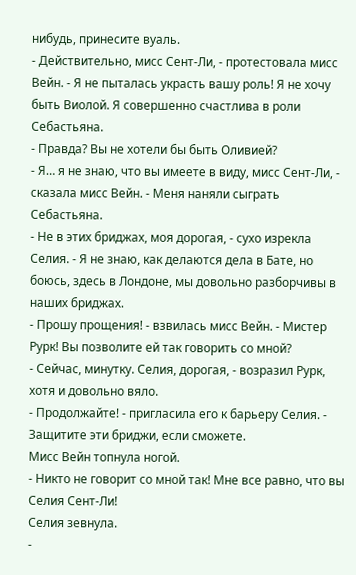нибудь, принесите вуаль.
- Действительно, мисс Сент-Ли, - протестовала мисс Вейн. - Я не пыталась украсть вашу роль! Я не хочу быть Виолой. Я совершенно счастлива в роли Себастьяна.
- Правда? Вы не хотели бы быть Оливией?
- Я… я не знаю, что вы имеете в виду, мисс Сент-Ли, - сказала мисс Вейн. - Меня наняли сыграть Себастьяна.
- Не в этих бриджах, моя дорогая, - сухо изрекла Селия. - Я не знаю, как делаются дела в Бате, но боюсь, здесь в Лондоне, мы довольно разборчивы в наших бриджах.
- Прошу прощения! - взвилась мисс Вейн. - Мистер Рурк! Вы позволите ей так говорить со мной?
- Сейчас, минутку. Селия, дорогая, - возразил Рурк, хотя и довольно вяло.
- Продолжайте! - пригласила его к барьеру Селия. - Защитите эти бриджи, если сможете.
Мисс Вейн топнула ногой.
- Никто не говорит со мной так! Мне все равно, что вы Селия Сент-Ли!
Селия зевнула.
-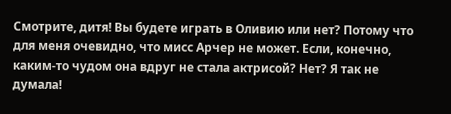Смотрите, дитя! Вы будете играть в Оливию или нет? Потому что для меня очевидно, что мисс Арчер не может. Если, конечно, каким-то чудом она вдруг нe стала актрисой? Нет? Я так не думала!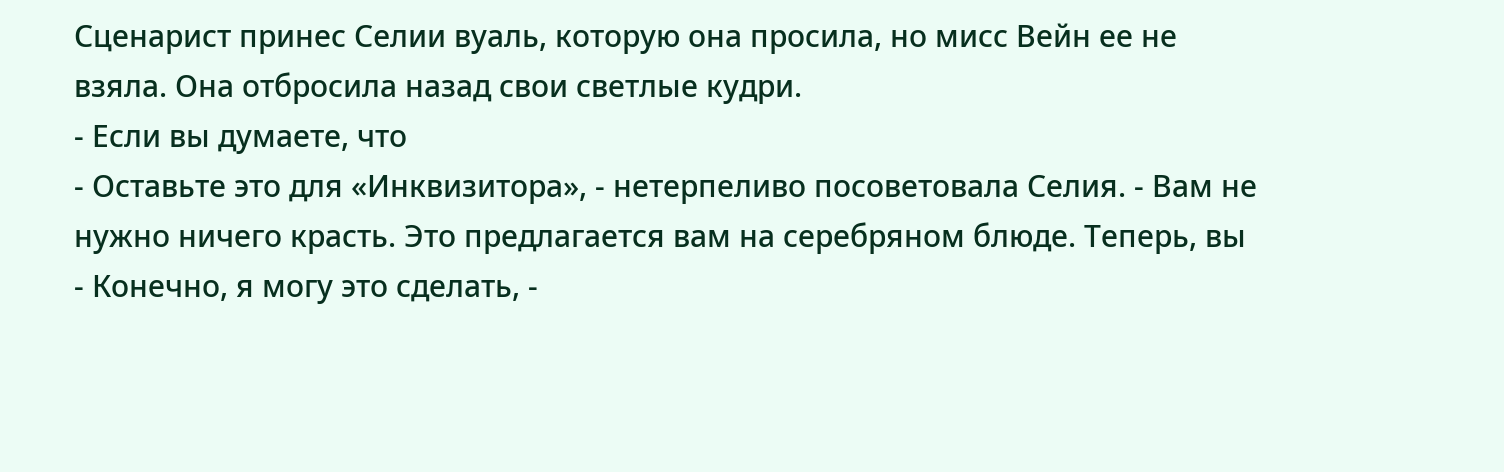Сценарист принес Сeлии вуаль, которую она просила, но мисс Вейн ее не взяла. Она отбросила назад свои светлые кудри.
- Если вы думаете, что
- Оставьте это для «Инквизитора», - нетерпеливо посоветовала Селия. - Вам не нужно ничего красть. Это предлагается вам на серебряном блюде. Теперь, вы
- Конечно, я могу это сделать, -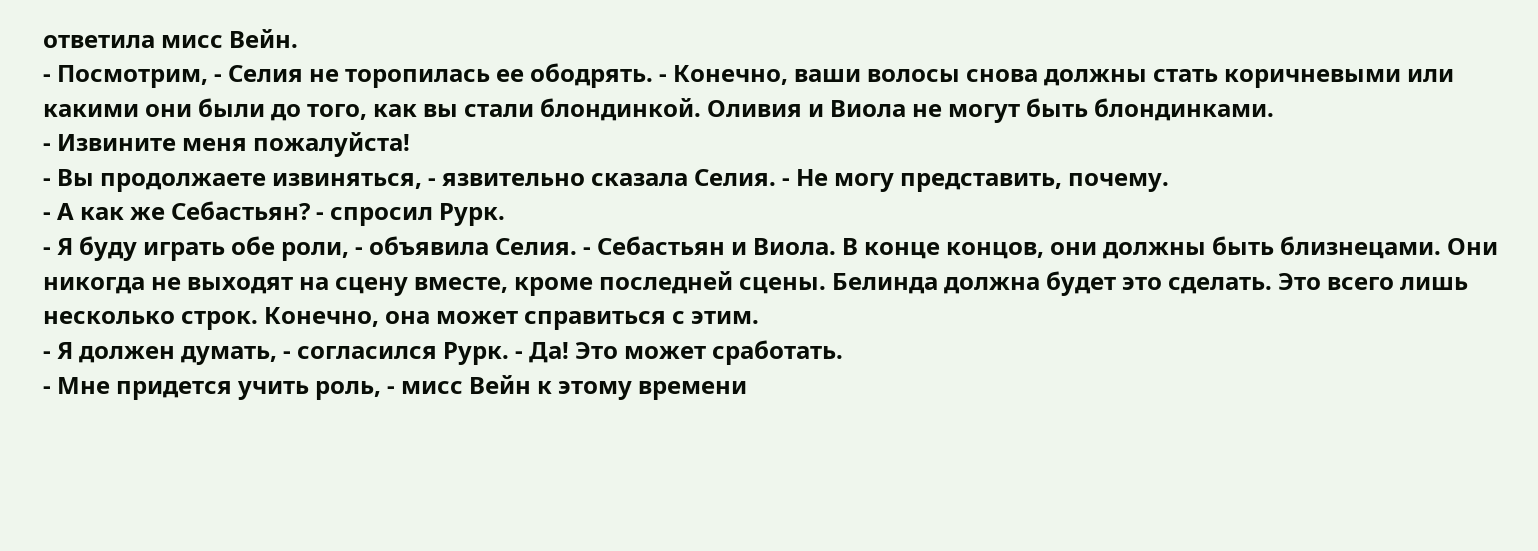ответила мисс Вейн.
- Посмотрим, - Селия не торопилась ее ободрять. - Конечно, ваши волосы снова должны стать коричневыми или какими они были до того, как вы стали блондинкой. Оливия и Виола не могут быть блондинками.
- Извините меня пожалуйста!
- Вы продолжаете извиняться, - язвительно сказала Селия. - Не могу представить, почему.
- А как же Себастьян? - спросил Рурк.
- Я буду играть обе роли, - объявила Селия. - Себастьян и Виола. В конце концов, они должны быть близнецами. Они никогда не выходят на сцену вместе, кроме последней сцены. Белинда должна будет это сделать. Это всего лишь несколько строк. Конечно, она может справиться с этим.
- Я должен думать, - согласился Рурк. - Да! Это может сработать.
- Мне придется учить роль, - мисс Вeйн к этому времени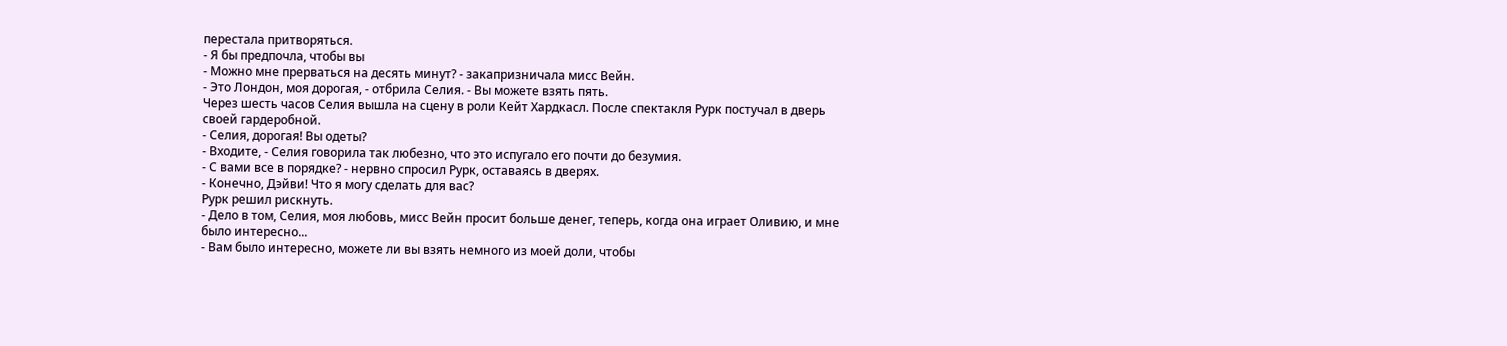перестала притворяться.
- Я бы предпочла, чтобы вы
- Можно мне прерваться на десять минут? - закапризничала мисс Вейн.
- Это Лондон, моя дорогая, - отбрила Селия. - Вы можете взять пять.
Через шесть часов Селия вышла на сцену в роли Кейт Хардкасл. После спектакля Рурк постучал в дверь своей гардеробной.
- Селия, дорогая! Вы одеты?
- Входите, - Селия говорила так любезно, что это испугало его почти до безумия.
- С вами все в порядке? - нервно спросил Рурк, оставаясь в дверях.
- Конечно, Дэйви! Что я могу сделать для вас?
Рурк решил рискнуть.
- Дело в том, Селия, моя любовь, мисс Вейн просит больше денег, теперь, когда она играет Оливию, и мне было интересно...
- Вам было интересно, можете ли вы взять немного из моей доли, чтобы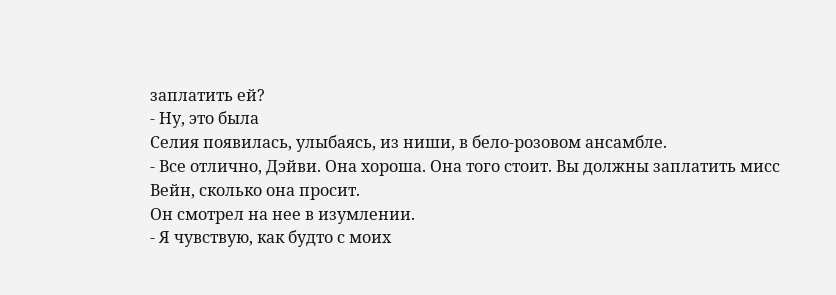заплатить ей?
- Ну, это была
Селия появилась, улыбаясь, из ниши, в бело-розовом ансамбле.
- Все отлично, Дэйви. Она хороша. Она того стоит. Вы должны заплатить мисс Вейн, сколько она просит.
Он смотрел на нее в изумлении.
- Я чувствую, как будто с моих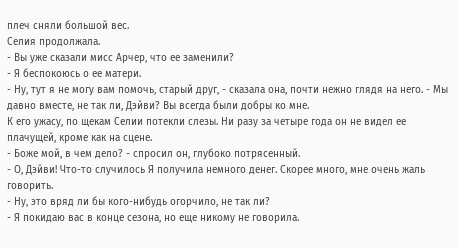плеч сняли большой вес.
Селия продолжала.
- Вы уже сказали мисс Арчер, что ее заменили?
- Я беспокоюсь о ее матери.
- Ну, тут я не могу вам помочь, старый друг, - cказала она, почти нежно глядя на него. - Мы давно вместе, не так ли, Дэйви? Вы всегда были добры ко мне.
К его ужасу, по щекам Селии потекли слезы. Ни разу за четыре года он не видел ее плачущей, кроме как на сцене.
- Боже мой, в чем дело? - спросил он, глубоко потрясенный.
- О, Дэйви! Что-то случилось Я получила немного денег. Скорее много, мне очень жаль говорить.
- Ну, это вряд ли бы кого-нибудь огорчило, не так ли?
- Я покидаю вас в конце сезона, но еще никому не говорила.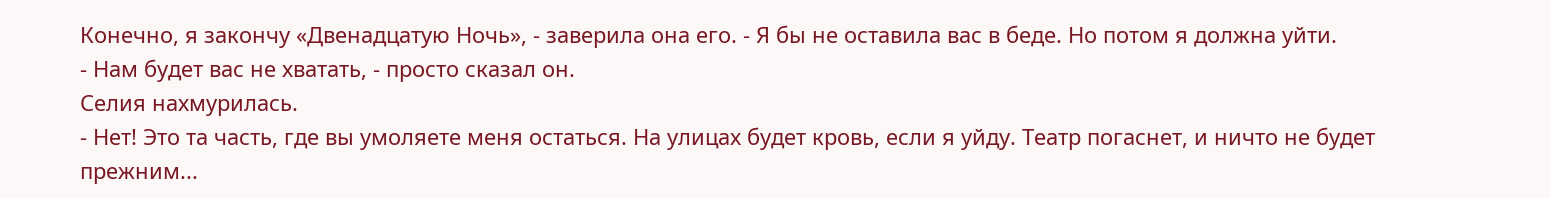Конечно, я закончу «Двенадцатую Ночь», - заверила она его. - Я бы не оставила вас в беде. Но потом я должна уйти.
- Нам будет вас не хватать, - просто сказал он.
Селия нахмурилась.
- Нет! Это та часть, где вы умоляете меня остаться. На улицах будет кровь, если я уйду. Театр погаснет, и ничто не будет прежним...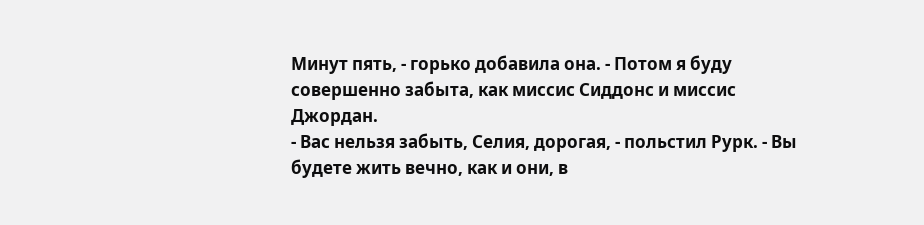Минут пять, - горько добавила она. - Потом я буду совершенно забыта, как миссис Сиддонс и миссис Джордан.
- Вас нельзя забыть, Селия, дорогая, - польстил Рурк. - Вы будете жить вечно, как и они, в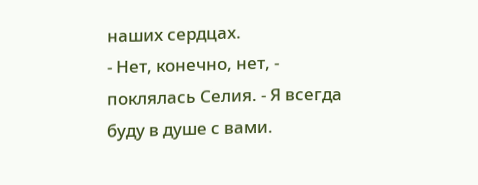наших сердцах.
- Нет, конечно, нет, - поклялась Селия. - Я всегда буду в душе с вами.